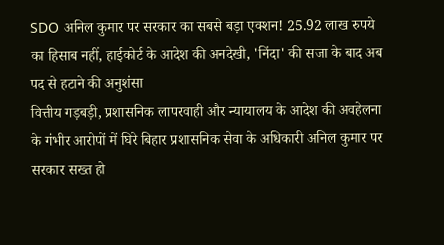SDO अनिल कुमार पर सरकार का सबसे बड़ा एक्शन! 25.92 लाख रुपये का हिसाब नहीं, हाईकोर्ट के आदेश की अनदेखी, 'निंदा' की सजा के बाद अब पद से हटाने की अनुशंसा
वित्तीय गड़बड़ी, प्रशासनिक लापरवाही और न्यायालय के आदेश की अवहेलना के गंभीर आरोपों में घिरे बिहार प्रशासनिक सेवा के अधिकारी अनिल कुमार पर सरकार सख्त हो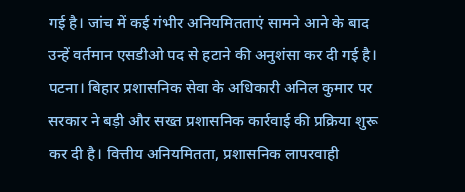गई है। जांच में कई गंभीर अनियमितताएं सामने आने के बाद उन्हें वर्तमान एसडीओ पद से हटाने की अनुशंसा कर दी गई है।
पटना। बिहार प्रशासनिक सेवा के अधिकारी अनिल कुमार पर सरकार ने बड़ी और सख्त प्रशासनिक कार्रवाई की प्रक्रिया शुरू कर दी है। वित्तीय अनियमितता, प्रशासनिक लापरवाही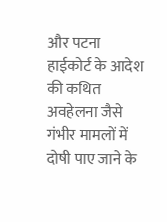और पटना हाईकोर्ट के आदेश की कथित अवहेलना जैसे गंभीर मामलों में दोषी पाए जाने के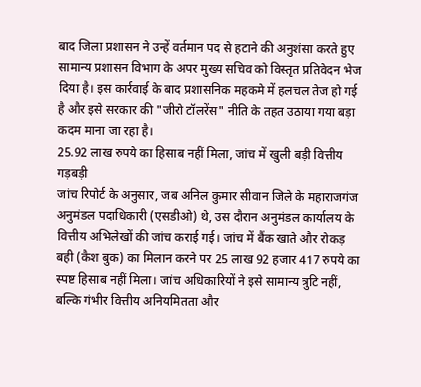बाद जिला प्रशासन ने उन्हें वर्तमान पद से हटाने की अनुशंसा करते हुए सामान्य प्रशासन विभाग के अपर मुख्य सचिव को विस्तृत प्रतिवेदन भेज दिया है। इस कार्रवाई के बाद प्रशासनिक महकमे में हलचल तेज हो गई है और इसे सरकार की "जीरो टॉलरेंस" नीति के तहत उठाया गया बड़ा कदम माना जा रहा है।
25.92 लाख रुपये का हिसाब नहीं मिला, जांच में खुली बड़ी वित्तीय गड़बड़ी
जांच रिपोर्ट के अनुसार, जब अनिल कुमार सीवान जिले के महाराजगंज अनुमंडल पदाधिकारी (एसडीओ) थे, उस दौरान अनुमंडल कार्यालय के वित्तीय अभिलेखों की जांच कराई गई। जांच में बैंक खाते और रोकड़ बही (कैश बुक) का मिलान करने पर 25 लाख 92 हजार 417 रुपये का स्पष्ट हिसाब नहीं मिला। जांच अधिकारियों ने इसे सामान्य त्रुटि नहीं, बल्कि गंभीर वित्तीय अनियमितता और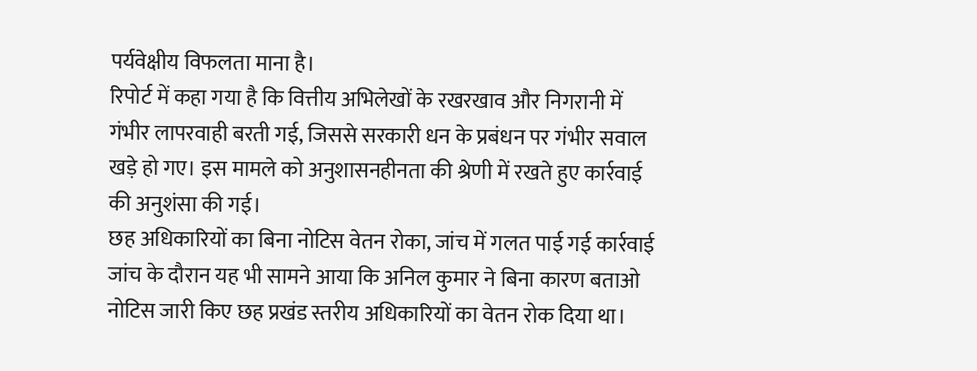पर्यवेक्षीय विफलता माना है।
रिपोर्ट में कहा गया है कि वित्तीय अभिलेखों के रखरखाव और निगरानी में गंभीर लापरवाही बरती गई, जिससे सरकारी धन के प्रबंधन पर गंभीर सवाल खड़े हो गए। इस मामले को अनुशासनहीनता की श्रेणी में रखते हुए कार्रवाई की अनुशंसा की गई।
छह अधिकारियों का बिना नोटिस वेतन रोका, जांच में गलत पाई गई कार्रवाई
जांच के दौरान यह भी सामने आया कि अनिल कुमार ने बिना कारण बताओ नोटिस जारी किए छह प्रखंड स्तरीय अधिकारियों का वेतन रोक दिया था।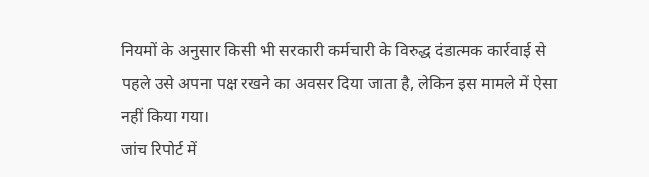नियमों के अनुसार किसी भी सरकारी कर्मचारी के विरुद्ध दंडात्मक कार्रवाई से पहले उसे अपना पक्ष रखने का अवसर दिया जाता है, लेकिन इस मामले में ऐसा नहीं किया गया।
जांच रिपोर्ट में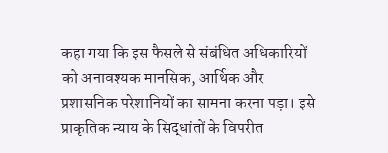कहा गया कि इस फैसले से संबंधित अधिकारियों को अनावश्यक मानसिक, आर्थिक और प्रशासनिक परेशानियों का सामना करना पड़ा। इसे प्राकृतिक न्याय के सिद्धांतों के विपरीत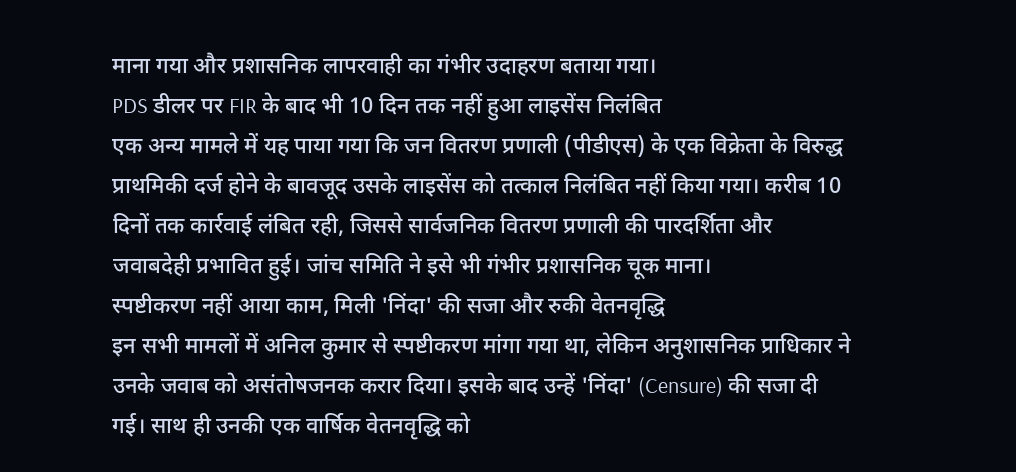माना गया और प्रशासनिक लापरवाही का गंभीर उदाहरण बताया गया।
PDS डीलर पर FIR के बाद भी 10 दिन तक नहीं हुआ लाइसेंस निलंबित
एक अन्य मामले में यह पाया गया कि जन वितरण प्रणाली (पीडीएस) के एक विक्रेता के विरुद्ध प्राथमिकी दर्ज होने के बावजूद उसके लाइसेंस को तत्काल निलंबित नहीं किया गया। करीब 10 दिनों तक कार्रवाई लंबित रही, जिससे सार्वजनिक वितरण प्रणाली की पारदर्शिता और जवाबदेही प्रभावित हुई। जांच समिति ने इसे भी गंभीर प्रशासनिक चूक माना।
स्पष्टीकरण नहीं आया काम, मिली 'निंदा' की सजा और रुकी वेतनवृद्धि
इन सभी मामलों में अनिल कुमार से स्पष्टीकरण मांगा गया था, लेकिन अनुशासनिक प्राधिकार ने उनके जवाब को असंतोषजनक करार दिया। इसके बाद उन्हें 'निंदा' (Censure) की सजा दी गई। साथ ही उनकी एक वार्षिक वेतनवृद्धि को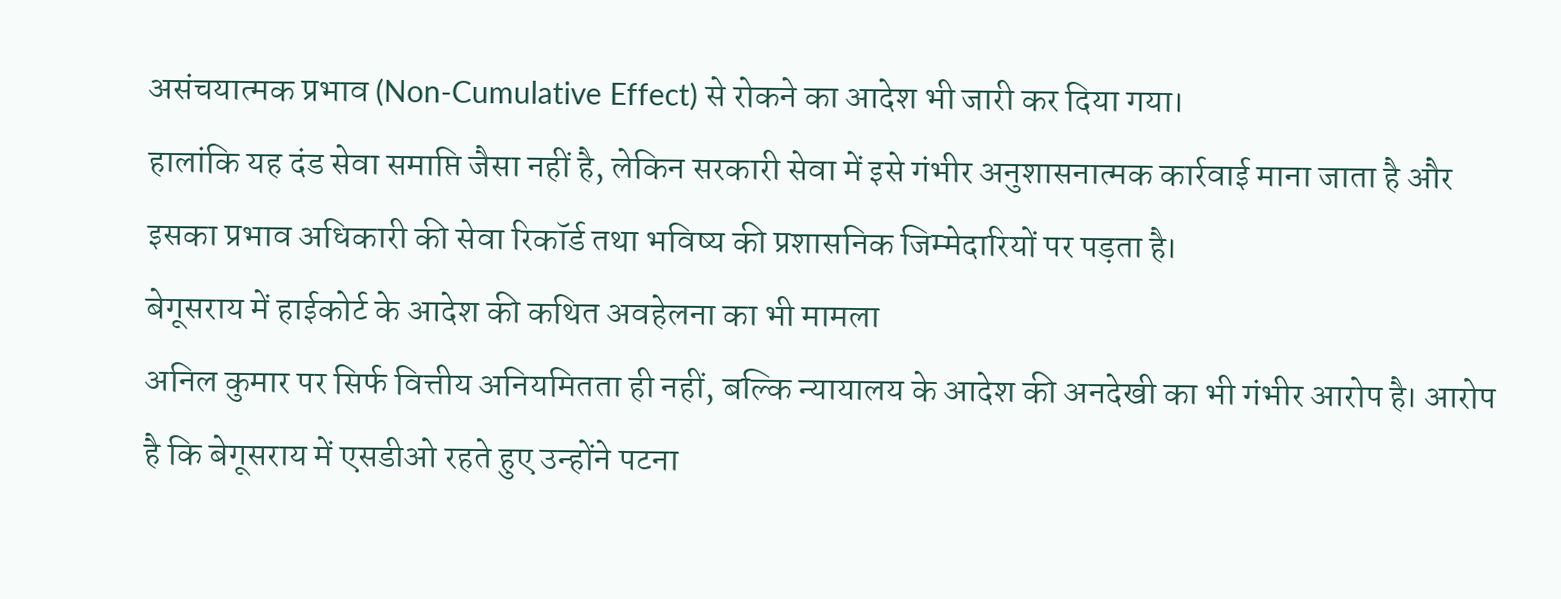असंचयात्मक प्रभाव (Non-Cumulative Effect) से रोकने का आदेश भी जारी कर दिया गया।
हालांकि यह दंड सेवा समाप्ति जैसा नहीं है, लेकिन सरकारी सेवा में इसे गंभीर अनुशासनात्मक कार्रवाई माना जाता है और इसका प्रभाव अधिकारी की सेवा रिकॉर्ड तथा भविष्य की प्रशासनिक जिम्मेदारियों पर पड़ता है।
बेगूसराय में हाईकोर्ट के आदेश की कथित अवहेलना का भी मामला
अनिल कुमार पर सिर्फ वित्तीय अनियमितता ही नहीं, बल्कि न्यायालय के आदेश की अनदेखी का भी गंभीर आरोप है। आरोप है कि बेगूसराय में एसडीओ रहते हुए उन्होंने पटना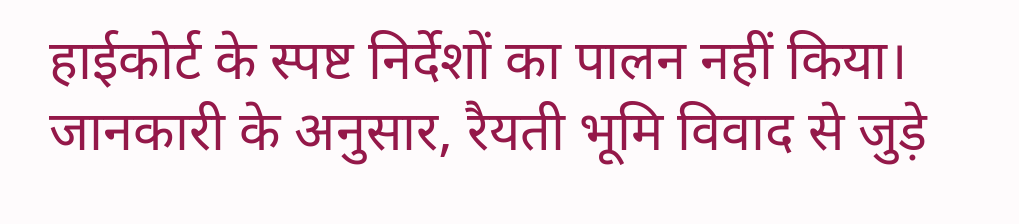हाईकोर्ट के स्पष्ट निर्देशों का पालन नहीं किया।
जानकारी के अनुसार, रैयती भूमि विवाद से जुड़े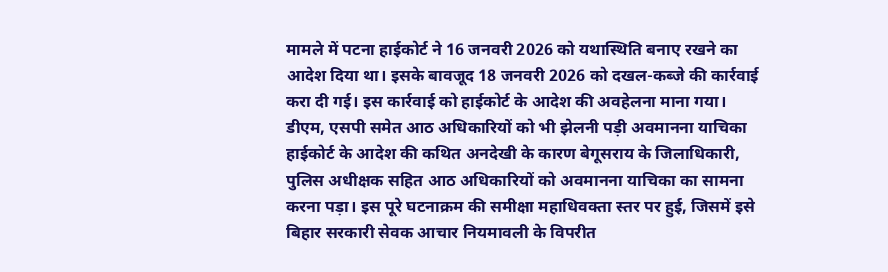मामले में पटना हाईकोर्ट ने 16 जनवरी 2026 को यथास्थिति बनाए रखने का आदेश दिया था। इसके बावजूद 18 जनवरी 2026 को दखल-कब्जे की कार्रवाई करा दी गई। इस कार्रवाई को हाईकोर्ट के आदेश की अवहेलना माना गया।
डीएम, एसपी समेत आठ अधिकारियों को भी झेलनी पड़ी अवमानना याचिका
हाईकोर्ट के आदेश की कथित अनदेखी के कारण बेगूसराय के जिलाधिकारी, पुलिस अधीक्षक सहित आठ अधिकारियों को अवमानना याचिका का सामना करना पड़ा। इस पूरे घटनाक्रम की समीक्षा महाधिवक्ता स्तर पर हुई, जिसमें इसे बिहार सरकारी सेवक आचार नियमावली के विपरीत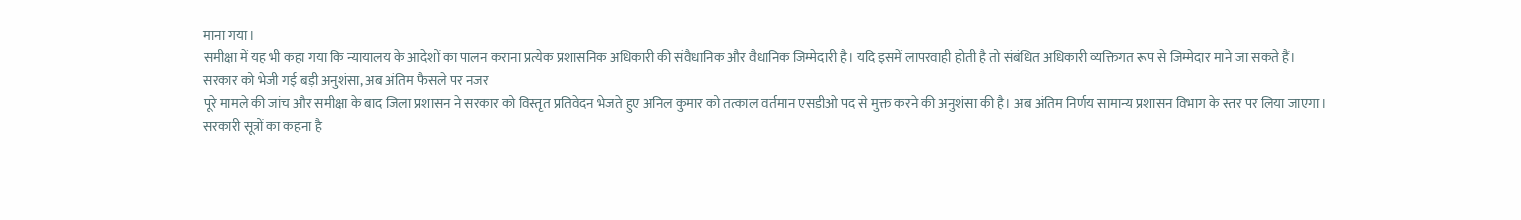माना गया।
समीक्षा में यह भी कहा गया कि न्यायालय के आदेशों का पालन कराना प्रत्येक प्रशासनिक अधिकारी की संवैधानिक और वैधानिक जिम्मेदारी है। यदि इसमें लापरवाही होती है तो संबंधित अधिकारी व्यक्तिगत रूप से जिम्मेदार माने जा सकते हैं।
सरकार को भेजी गई बड़ी अनुशंसा, अब अंतिम फैसले पर नजर
पूरे मामले की जांच और समीक्षा के बाद जिला प्रशासन ने सरकार को विस्तृत प्रतिवेदन भेजते हुए अनिल कुमार को तत्काल वर्तमान एसडीओ पद से मुक्त करने की अनुशंसा की है। अब अंतिम निर्णय सामान्य प्रशासन विभाग के स्तर पर लिया जाएगा।
सरकारी सूत्रों का कहना है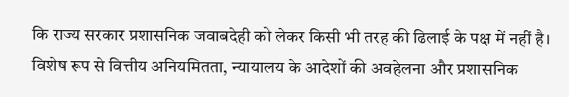कि राज्य सरकार प्रशासनिक जवाबदेही को लेकर किसी भी तरह की ढिलाई के पक्ष में नहीं है। विशेष रूप से वित्तीय अनियमितता, न्यायालय के आदेशों की अवहेलना और प्रशासनिक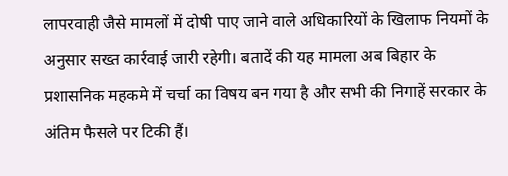लापरवाही जैसे मामलों में दोषी पाए जाने वाले अधिकारियों के खिलाफ नियमों के अनुसार सख्त कार्रवाई जारी रहेगी। बतादें की यह मामला अब बिहार के प्रशासनिक महकमे में चर्चा का विषय बन गया है और सभी की निगाहें सरकार के अंतिम फैसले पर टिकी हैं।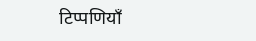टिप्पणियाँ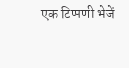एक टिप्पणी भेजें